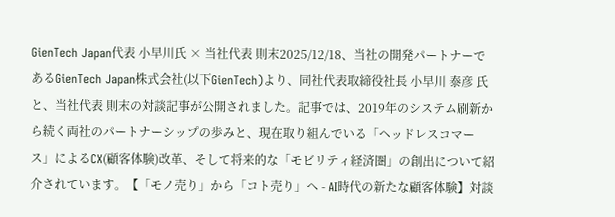GienTech Japan代表 小早川氏 × 当社代表 則末2025/12/18、当社の開発パートナーであるGienTech Japan株式会社(以下GienTech)より、同社代表取締役社長 小早川 泰彦 氏と、当社代表 則末の対談記事が公開されました。記事では、2019年のシステム刷新から続く両社のパートナーシップの歩みと、現在取り組んでいる「ヘッドレスコマース」によるCX(顧客体験)改革、そして将来的な「モビリティ経済圏」の創出について紹介されています。【「モノ売り」から「コト売り」へ - AI時代の新たな顧客体験】対談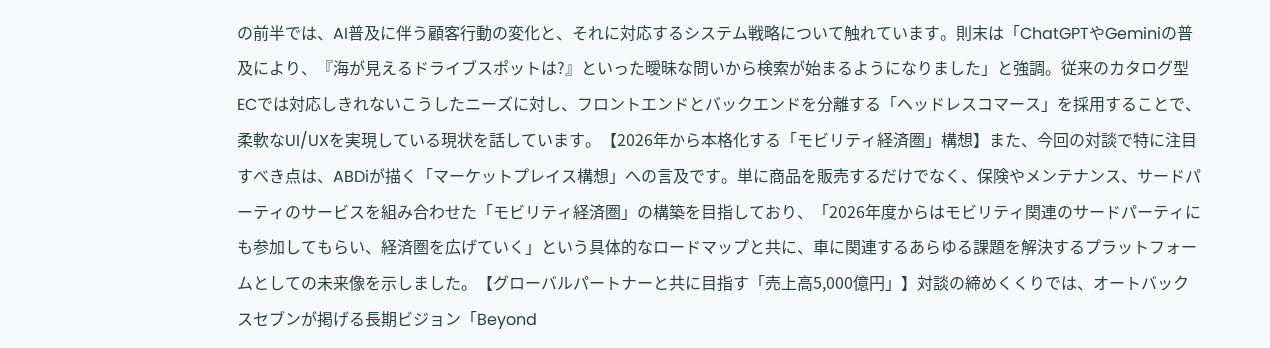の前半では、AI普及に伴う顧客行動の変化と、それに対応するシステム戦略について触れています。則末は「ChatGPTやGeminiの普及により、『海が見えるドライブスポットは?』といった曖昧な問いから検索が始まるようになりました」と強調。従来のカタログ型ECでは対応しきれないこうしたニーズに対し、フロントエンドとバックエンドを分離する「ヘッドレスコマース」を採用することで、柔軟なUI/UXを実現している現状を話しています。【2026年から本格化する「モビリティ経済圏」構想】また、今回の対談で特に注目すべき点は、ABDiが描く「マーケットプレイス構想」への言及です。単に商品を販売するだけでなく、保険やメンテナンス、サードパーティのサービスを組み合わせた「モビリティ経済圏」の構築を目指しており、「2026年度からはモビリティ関連のサードパーティにも参加してもらい、経済圏を広げていく」という具体的なロードマップと共に、車に関連するあらゆる課題を解決するプラットフォームとしての未来像を示しました。【グローバルパートナーと共に目指す「売上高5,000億円」】対談の締めくくりでは、オートバックスセブンが掲げる長期ビジョン「Beyond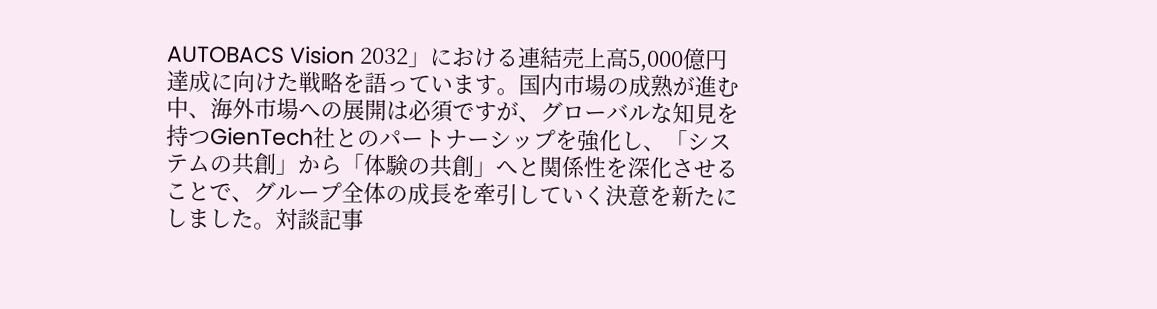AUTOBACS Vision 2032」における連結売上高5,000億円達成に向けた戦略を語っています。国内市場の成熟が進む中、海外市場への展開は必須ですが、グローバルな知見を持つGienTech社とのパートナーシップを強化し、「システムの共創」から「体験の共創」へと関係性を深化させることで、グループ全体の成長を牽引していく決意を新たにしました。対談記事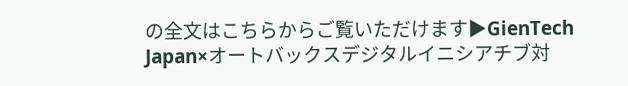の全文はこちらからご覧いただけます▶GienTech Japan×オートバックスデジタルイニシアチブ対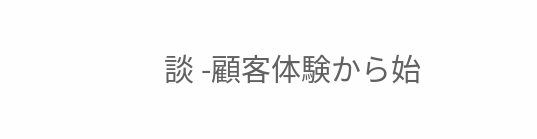談 -顧客体験から始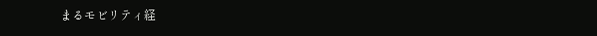まるモビリティ経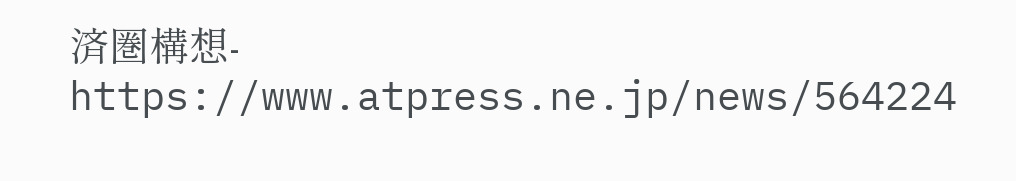済圏構想-https://www.atpress.ne.jp/news/564224